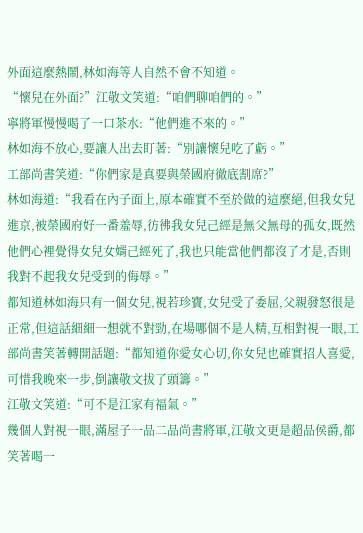外面這麼熱鬧,林如海等人自然不會不知道。
“懷兒在外面?”江敬文笑道:“咱們聊咱們的。”
寧將軍慢慢喝了一口茶水:“他們進不來的。”
林如海不放心,要讓人出去盯著:“別讓懷兒吃了虧。”
工部尚書笑道:“你們家是真要與榮國府徹底割席?”
林如海道:“我看在內子面上,原本確實不至於做的這麼絕,但我女兒進京,被榮國府好一番羞辱,彷彿我女兒己經是無父無母的孤女,既然他們心裡覺得女兒女婿己經死了,我也只能當他們都沒了才是,否則我對不起我女兒受到的侮辱。”
都知道林如海只有一個女兒,視若珍寶,女兒受了委屈,父親發怒很是正常,但這話細細一想就不對勁,在場哪個不是人精,互相對視一眼,工部尚書笑著轉開話題:“都知道你愛女心切,你女兒也確實招人喜愛,可惜我晚來一步,倒讓敬文拔了頭籌。”
江敬文笑道:“可不是江家有福氣。”
幾個人對視一眼,滿屋子一品二品尚書將軍,江敬文更是超品侯爵,都笑著喝一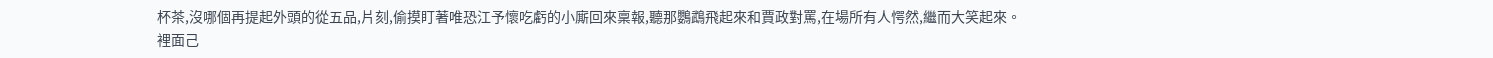杯茶,沒哪個再提起外頭的從五品,片刻,偷摸盯著唯恐江予懷吃虧的小廝回來稟報,聽那鸚鵡飛起來和賈政對罵,在場所有人愕然,繼而大笑起來。
裡面己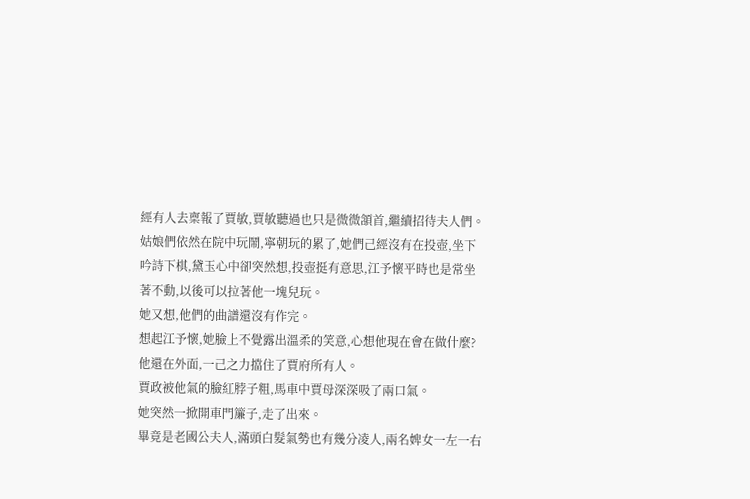經有人去稟報了賈敏,賈敏聽過也只是微微頷首,繼續招待夫人們。
姑娘們依然在院中玩鬧,寧朝玩的累了,她們己經沒有在投壺,坐下吟詩下棋,黛玉心中卻突然想,投壺挺有意思,江予懷平時也是常坐著不動,以後可以拉著他一塊兒玩。
她又想,他們的曲譜還沒有作完。
想起江予懷,她臉上不覺露出溫柔的笑意,心想他現在會在做什麼?
他還在外面,一己之力擋住了賈府所有人。
賈政被他氣的臉紅脖子粗,馬車中賈母深深吸了兩口氣。
她突然一掀開車門簾子,走了出來。
畢竟是老國公夫人,滿頭白髮氣勢也有幾分凌人,兩名婢女一左一右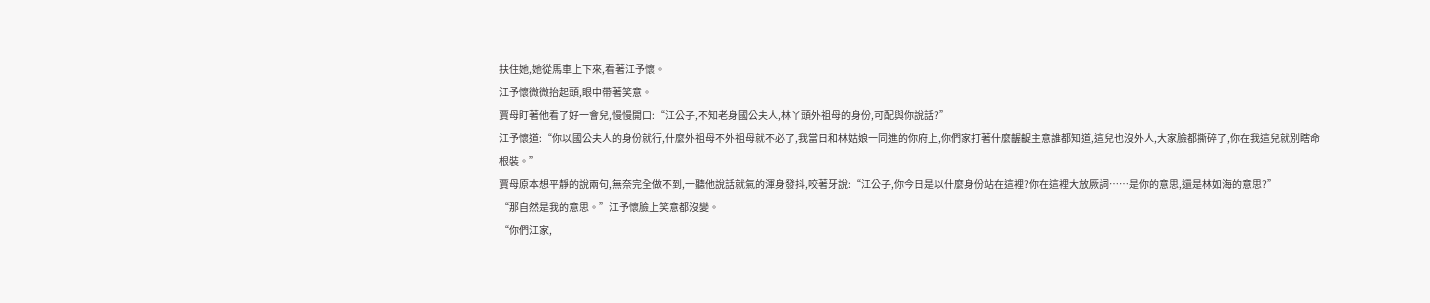扶住她,她從馬車上下來,看著江予懷。
江予懷微微抬起頭,眼中帶著笑意。
賈母盯著他看了好一會兒,慢慢開口:“江公子,不知老身國公夫人,林丫頭外祖母的身份,可配與你說話?”
江予懷道:“你以國公夫人的身份就行,什麼外祖母不外祖母就不必了,我當日和林姑娘一同進的你府上,你們家打著什麼齷齪主意誰都知道,這兒也沒外人,大家臉都撕碎了,你在我這兒就別瞎命根裝。”
賈母原本想平靜的說兩句,無奈完全做不到,一聽他說話就氣的渾身發抖,咬著牙說:“江公子,你今日是以什麼身份站在這裡?你在這裡大放厥詞……是你的意思,還是林如海的意思?”
“那自然是我的意思。”江予懷臉上笑意都沒變。
“你們江家,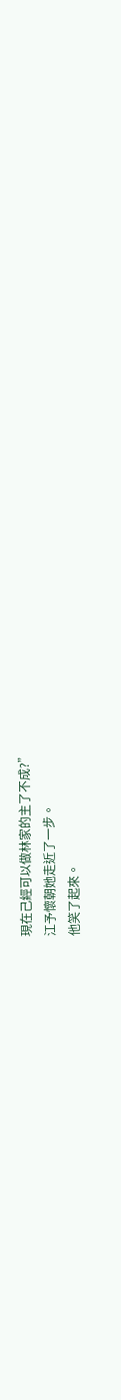現在己經可以做林家的主了不成?”
江予懷朝她走近了一步。
他笑了起來。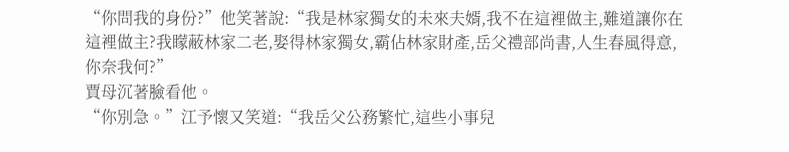“你問我的身份?”他笑著說:“我是林家獨女的未來夫婿,我不在這裡做主,難道讓你在這裡做主?我矇蔽林家二老,娶得林家獨女,霸佔林家財產,岳父禮部尚書,人生春風得意,你奈我何?”
賈母沉著臉看他。
“你別急。”江予懷又笑道:“我岳父公務繁忙,這些小事兒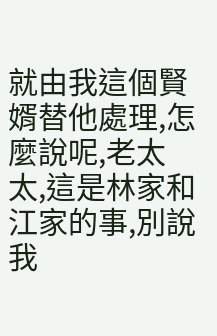就由我這個賢婿替他處理,怎麼說呢,老太太,這是林家和江家的事,別說我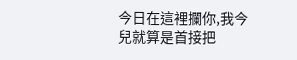今日在這裡攔你,我今兒就算是首接把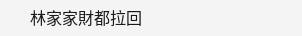林家家財都拉回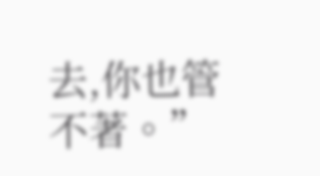去,你也管不著。”